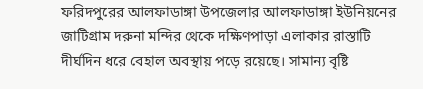ফরিদপুরের আলফাডাঙ্গা উপজেলার আলফাডাঙ্গা ইউনিয়নের জাটিগ্রাম দরুনা মন্দির থেকে দক্ষিণপাড়া এলাকার রাস্তাটি দীর্ঘদিন ধরে বেহাল অবস্থায় পড়ে রয়েছে। সামান্য বৃষ্টি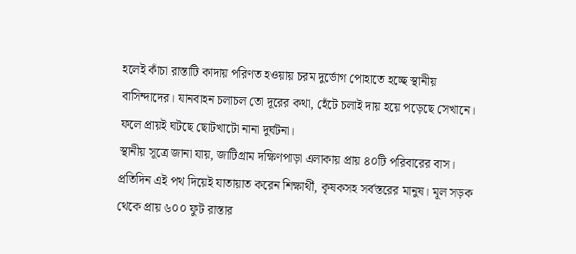হলেই কাঁচা রাস্তাটি কাদায় পরিণত হওয়ায় চরম দুর্ভোগ পোহাতে হচ্ছে স্থানীয় বাসিন্দাদের। যানবাহন চলাচল তো দূরের কথা, হেঁটে চলাই দায় হয়ে পড়েছে সেখানে। ফলে প্রায়ই ঘটছে ছোটখাটো নানা দুর্ঘটনা।
স্থানীয় সূত্রে জানা যায়, জাটিগ্রাম দক্ষিণপাড়া এলাকায় প্রায় ৪০টি পরিবারের বাস। প্রতিদিন এই পথ দিয়েই যাতায়াত করেন শিক্ষার্থী, কৃষকসহ সর্বস্তরের মানুষ। মূল সড়ক থেকে প্রায় ৬০০ ফুট রাস্তার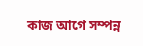কাজ আগে সম্পন্ন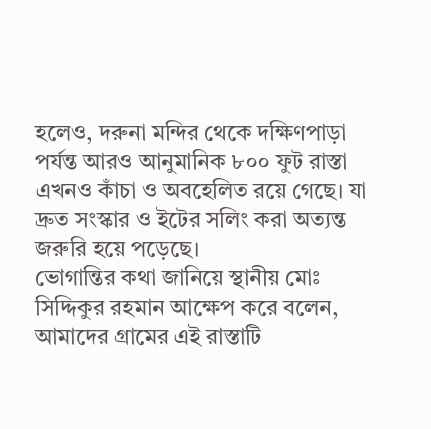হলেও, দরুনা মন্দির থেকে দক্ষিণপাড়া পর্যন্ত আরও আনুমানিক ৮০০ ফুট রাস্তা এখনও কাঁচা ও অবহেলিত রয়ে গেছে। যা দ্রুত সংস্কার ও ইটের সলিং করা অত্যন্ত জরুরি হয়ে পড়েছে।
ভোগান্তির কথা জানিয়ে স্থানীয় মোঃ সিদ্দিকুর রহমান আক্ষেপ করে বলেন, আমাদের গ্রামের এই রাস্তাটি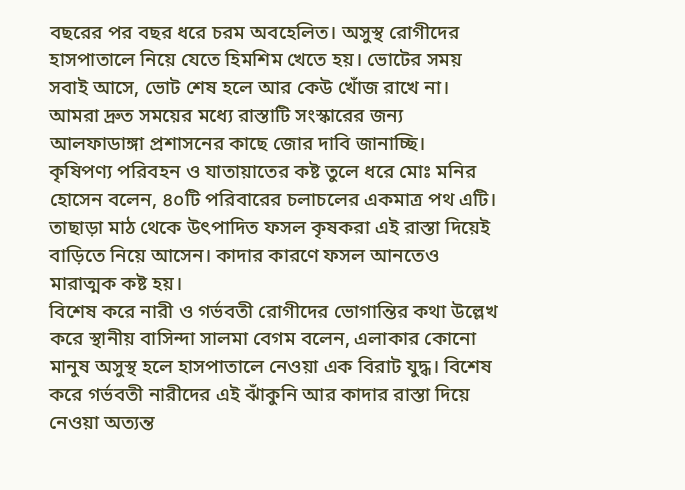বছরের পর বছর ধরে চরম অবহেলিত। অসুস্থ রোগীদের হাসপাতালে নিয়ে যেতে হিমশিম খেতে হয়। ভোটের সময় সবাই আসে, ভোট শেষ হলে আর কেউ খোঁজ রাখে না। আমরা দ্রুত সময়ের মধ্যে রাস্তাটি সংস্কারের জন্য আলফাডাঙ্গা প্রশাসনের কাছে জোর দাবি জানাচ্ছি।
কৃষিপণ্য পরিবহন ও যাতায়াতের কষ্ট তুলে ধরে মোঃ মনির হোসেন বলেন, ৪০টি পরিবারের চলাচলের একমাত্র পথ এটি। তাছাড়া মাঠ থেকে উৎপাদিত ফসল কৃষকরা এই রাস্তা দিয়েই বাড়িতে নিয়ে আসেন। কাদার কারণে ফসল আনতেও মারাত্মক কষ্ট হয়।
বিশেষ করে নারী ও গর্ভবতী রোগীদের ভোগান্তির কথা উল্লেখ করে স্থানীয় বাসিন্দা সালমা বেগম বলেন, এলাকার কোনো মানুষ অসুস্থ হলে হাসপাতালে নেওয়া এক বিরাট যুদ্ধ। বিশেষ করে গর্ভবতী নারীদের এই ঝাঁকুনি আর কাদার রাস্তা দিয়ে নেওয়া অত্যন্ত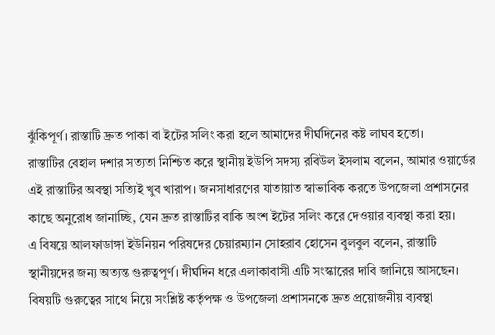ঝুঁকিপূর্ণ। রাস্তাটি দ্রুত পাকা বা ইটের সলিং করা হলে আমাদের দীর্ঘদিনের কষ্ট লাঘব হতো।
রাস্তাটির বেহাল দশার সত্যতা নিশ্চিত করে স্থানীয় ইউপি সদস্য রবিউল ইসলাম বলেন, আমার ওয়ার্ডের এই রাস্তাটির অবস্থা সত্যিই খুব খারাপ। জনসাধারণের যাতায়াত স্বাভাবিক করতে উপজেলা প্রশাসনের কাছে অনুরোধ জানাচ্ছি, যেন দ্রুত রাস্তাটির বাকি অংশ ইটের সলিং করে দেওয়ার ব্যবস্থা করা হয়।
এ বিষয়ে আলফাডাঙ্গা ইউনিয়ন পরিষদের চেয়ারম্যান সোহরাব হোসেন বুলবুল বলেন, রাস্তাটি স্থানীয়দের জন্য অত্যন্ত গুরুত্বপূর্ণ। দীর্ঘদিন ধরে এলাকাবাসী এটি সংস্কারের দাবি জানিয়ে আসছেন। বিষয়টি গুরুত্বের সাথে নিয়ে সংশ্লিষ্ট কর্তৃপক্ষ ও উপজেলা প্রশাসনকে দ্রুত প্রয়োজনীয় ব্যবস্থা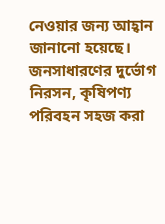নেওয়ার জন্য আহ্বান জানানো হয়েছে।
জনসাধারণের দুর্ভোগ নিরসন, কৃষিপণ্য পরিবহন সহজ করা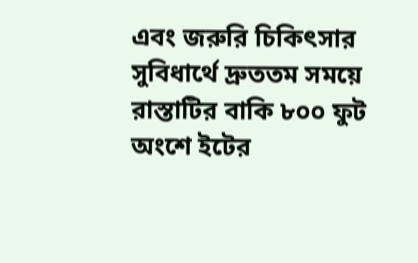এবং জরুরি চিকিৎসার সুবিধার্থে দ্রুততম সময়ে রাস্তাটির বাকি ৮০০ ফুট অংশে ইটের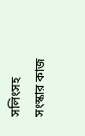সলিংসহ সংস্কার কাজ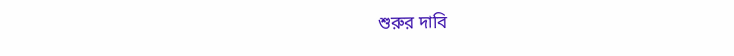শুরুর দাবি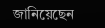জানিয়েছেন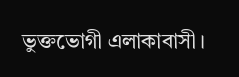ভুক্তভোগী এলাকাবাসী।